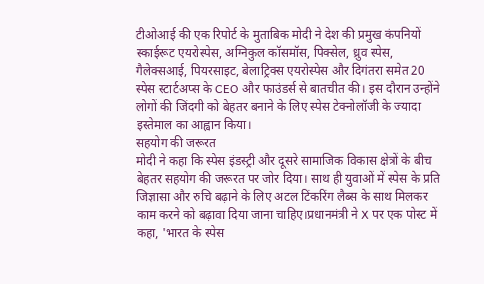टीओआई की एक रिपोर्ट के मुताबिक मोदी ने देश की प्रमुख कंपनियों स्काईरूट एयरोस्पेस, अग्निकुल कॉसमॉस, पिक्सेल, ध्रुव स्पेस, गैलेक्सआई, पियरसाइट, बेलाट्रिक्स एयरोस्पेस और दिगंतरा समेत 20 स्पेस स्टार्टअप्स के CEO और फाउंडर्स से बातचीत की। इस दौरान उन्होंने लोगों की जिंदगी को बेहतर बनाने के लिए स्पेस टेक्नोलॉजी के ज्यादा इस्तेमाल का आह्वान किया।
सहयोग की जरूरत
मोदी ने कहा कि स्पेस इंडस्ट्री और दूसरे सामाजिक विकास क्षेत्रों के बीच बेहतर सहयोग की जरूरत पर जोर दिया। साथ ही युवाओं में स्पेस के प्रति जिज्ञासा और रुचि बढ़ाने के लिए अटल टिंकरिंग लैब्स के साथ मिलकर काम करने को बढ़ावा दिया जाना चाहिए।प्रधानमंत्री ने X पर एक पोस्ट में कहा, 'भारत के स्पेस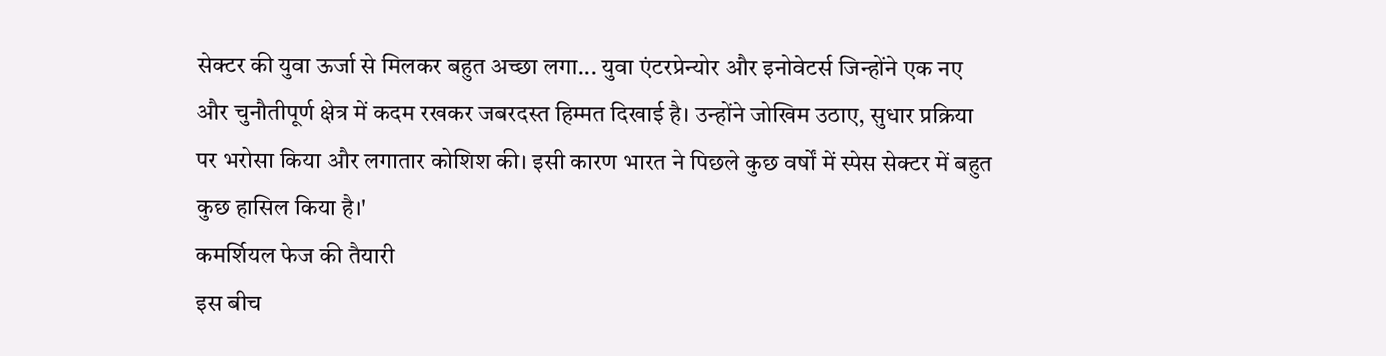सेक्टर की युवा ऊर्जा से मिलकर बहुत अच्छा लगा... युवा एंटरप्रेन्योर और इनोवेटर्स जिन्होंने एक नए और चुनौतीपूर्ण क्षेत्र में कदम रखकर जबरदस्त हिम्मत दिखाई है। उन्होंने जोखिम उठाए, सुधार प्रक्रिया पर भरोसा किया और लगातार कोशिश की। इसी कारण भारत ने पिछले कुछ वर्षों में स्पेस सेक्टर में बहुत कुछ हासिल किया है।'
कमर्शियल फेज की तैयारी
इस बीच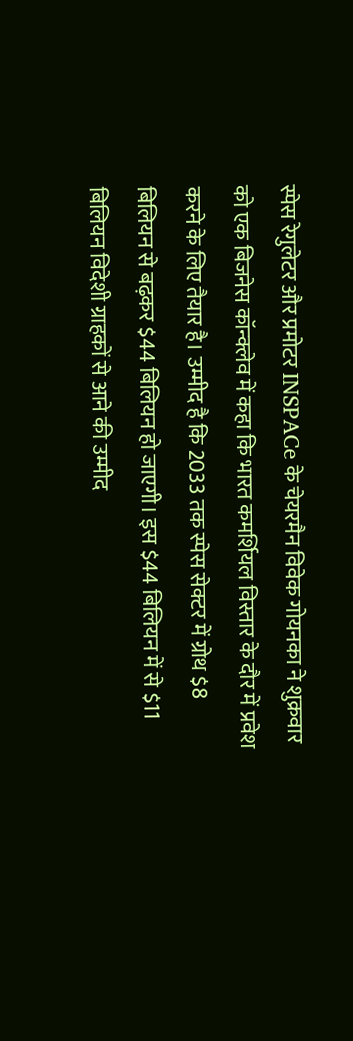स्पेस रेगुलेटर और प्रमोटर INSPACe के चेयरमैन विवेक गोयनका ने शुक्रवार को एक बिजनेस कॉन्क्लेव में कहा कि भारत कमर्शियल विस्तार के दौर में प्रवेश करने के लिए तैयार है। उम्मीद है कि 2033 तक स्पेस सेक्टर में ग्रोथ $8 बिलियन से बढ़कर $44 बिलियन हो जाएगी। इस $44 बिलियन में से $11 बिलियन विदेशी ग्राहकों से आने की उम्मीद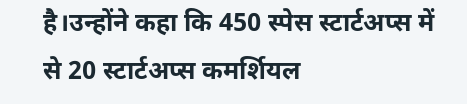है।उन्होंने कहा कि 450 स्पेस स्टार्टअप्स में से 20 स्टार्टअप्स कमर्शियल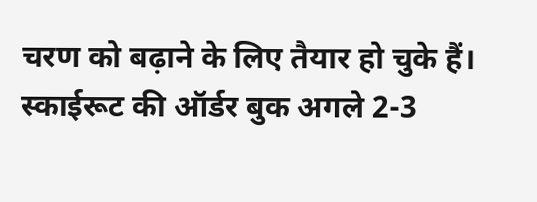चरण को बढ़ाने के लिए तैयार हो चुके हैं। स्काईरूट की ऑर्डर बुक अगले 2-3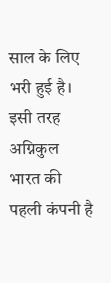साल के लिए भरी हुई है। इसी तरह अग्निकुल भारत की पहली कंपनी है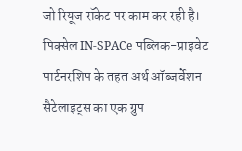जो रियूज रॉकेट पर काम कर रही है। पिक्सेल IN-SPACe पब्लिक-प्राइवेट पार्टनरशिप के तहत अर्थ ऑब्जर्वेशन सैटेलाइट्स का एक ग्रुप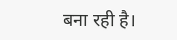बना रही है।